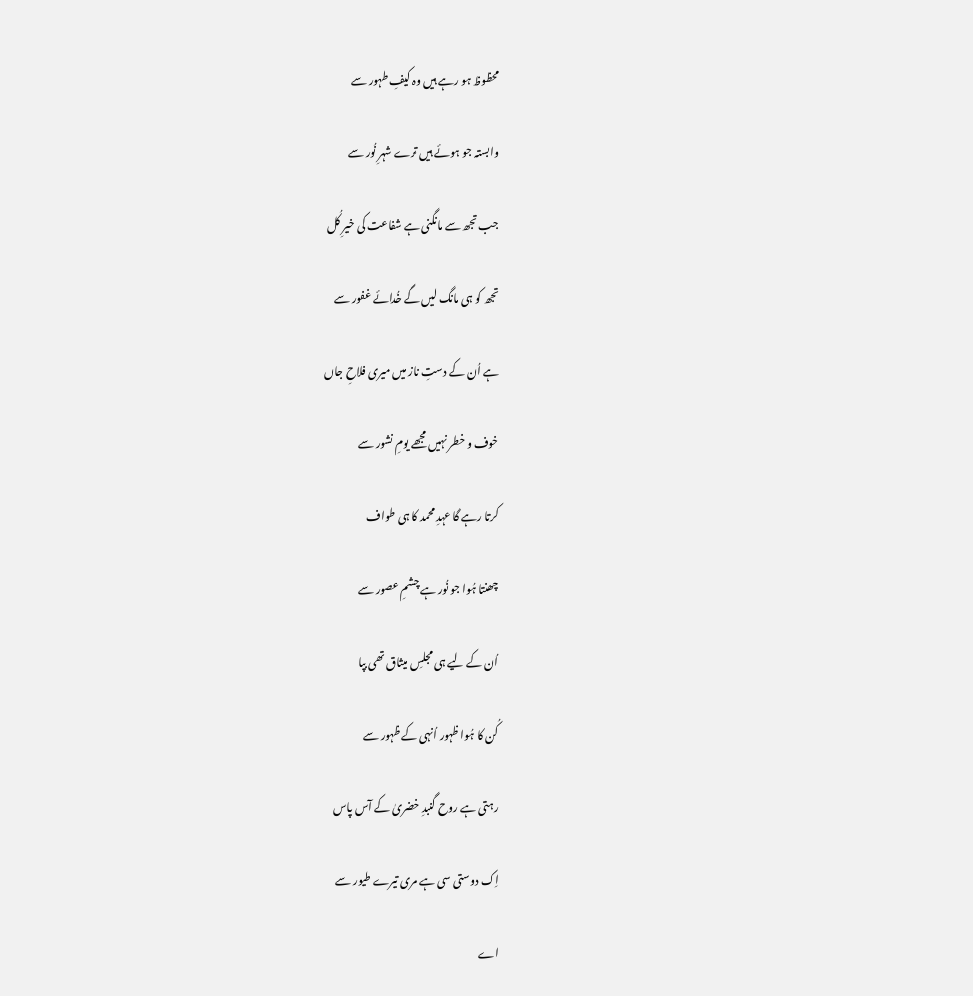محظوظ ہو رہے ہیں وہ کیفِ طہور سے

وابستہ جو ہوئے ہیں ترے شہرِ نُور سے

جب تجھ سے مانگنی ہے شفاعت کی خیرِ کُل

تجھ کو ہی مانگ لیں گے خُدائے غفور سے

ہے اُن کے دستِ ناز میں میری فلاحِ جاں

خوف و خطر نہیں مجھے یومِ نشور سے

کرتا رہے گا عہدِ محمد کا ہی طواف

چھنتا ہُوا جو نُور ہے چشمِ عصور سے

اُن کے لیے ہی مجلسِ میثاق تھی بپا

کُن کا ہُوا ظہور اُنہی کے ظہور سے

رہتی ہے روح گنبدِ خضریٰ کے آس پاس

اِک دوستی سی ہے مری تیرے طیور سے

اے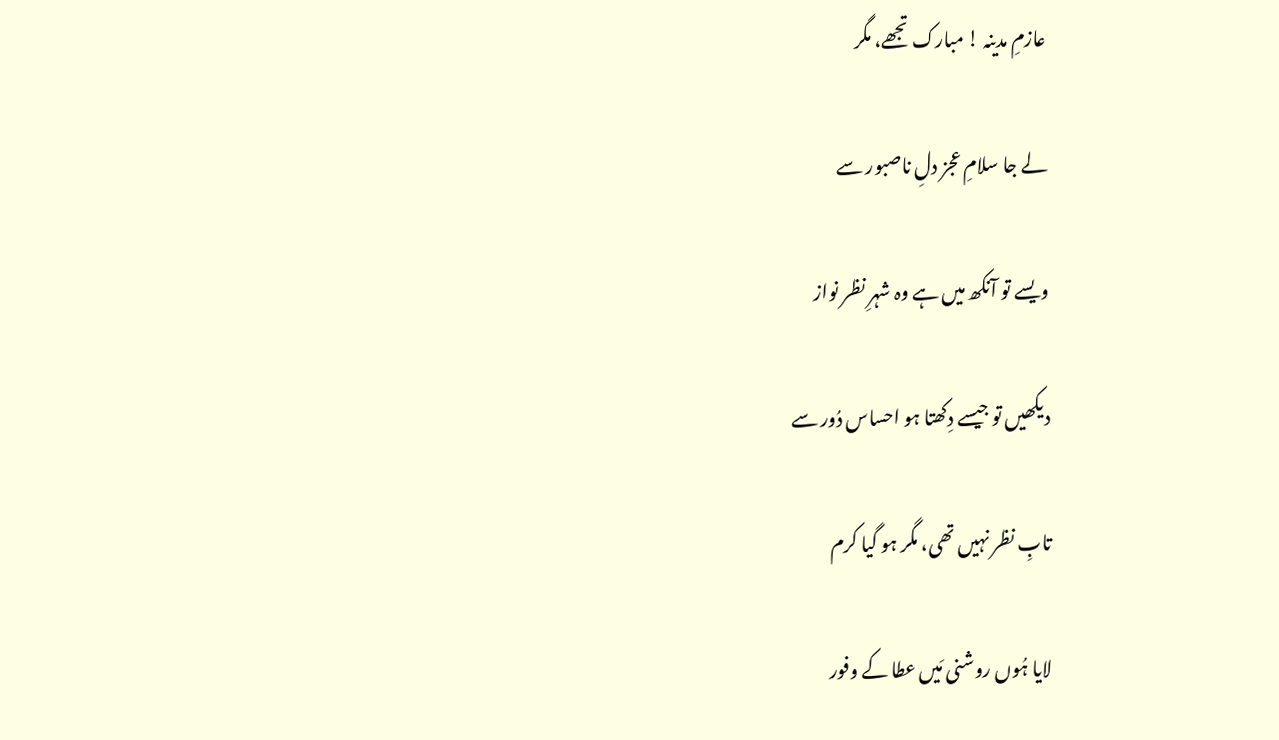عازمِ مدینہ ! مبارک تجھے، مگر

لے جا سلامِ عجز دلِ ناصبور سے

ویسے تو آنکھ میں ہے وہ شہرِ نظر نواز

دیکھیں تو جیسے دِکھتا ہو احساس دُور سے

تابِ نظر نہیں تھی، مگر ہو گیا کرم

لایا ہُوں روشنی مَیں عطا کے وفور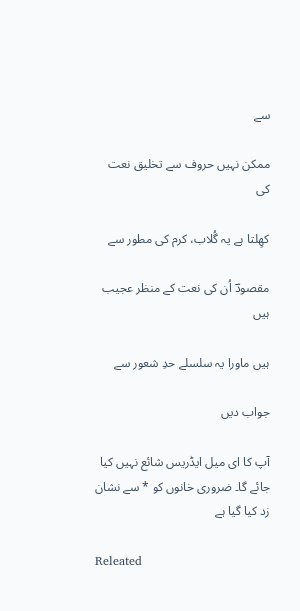سے

ممکن نہیں حروف سے تخلیق نعت کی

کھِلتا ہے یہ گُلاب، کرم کی مطور سے

مقصودؔ اُن کی نعت کے منظر عجیب ہیں

ہیں ماورا یہ سلسلے حدِ شعور سے

جواب دیں

آپ کا ای میل ایڈریس شائع نہیں کیا جائے گا۔ ضروری خانوں کو * سے نشان زد کیا گیا ہے

Releated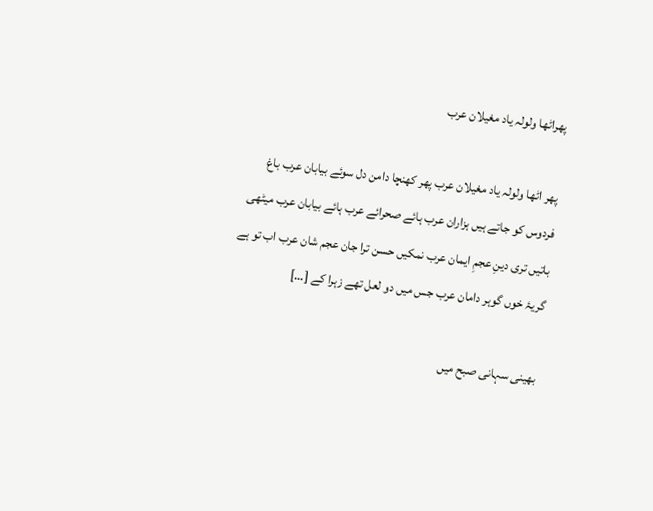پھراٹھا ولولہ یاد مغیلان عرب

پھر اٹھا ولولہ یاد مغیلان عرب پھر کھنچا دامن دل سوئے بیابان عرب باغ فردوس کو جاتے ہیں ہزاران عرب ہائے صحرائے عرب ہائے بیابان عرب میٹھی باتیں تری دینِ عجمِ ایمان عرب نمکیں حسن ترا جان عجم شان عرب اب تو ہے گریۂ خوں گوہر دامان عرب جس میں دو لعل تھے زہرا کے […]

بھینی سہانی صبح میں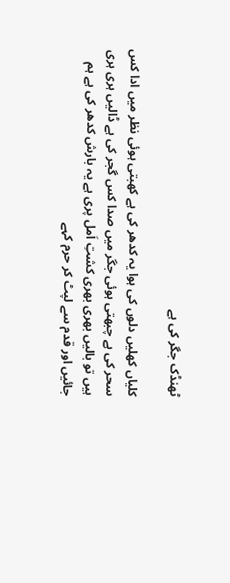ٹھنڈک جگر کی ہے

کلیاں کھلیں دلوں کی ہوا یہ کدھر کی ہے کھبتی ہوئی نظر میں ادا کس سحر کی ہے چبھتی ہوئی جگر میں صدا کس گجر کی ہے ڈالیں ہری ہری ہیں تو بالیں بھری بھری کشتِ اَمل پری ہے یہ بارش کدھر کی ہے ہم جائیں اور قدم سے لپٹ کر حرم کہے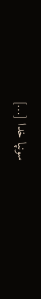سونپا خدا […]